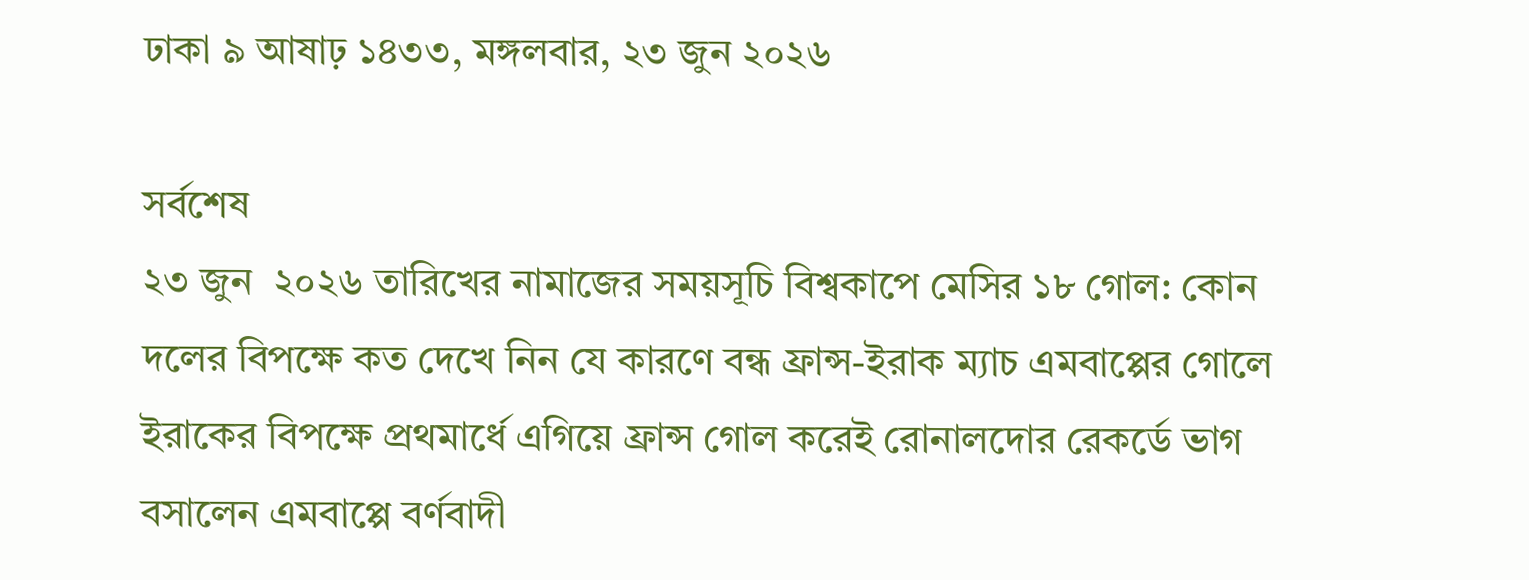ঢাকা ৯ আষাঢ় ১৪৩৩, মঙ্গলবার, ২৩ জুন ২০২৬

সর্বশেষ
২৩ জুন  ২০২৬ তারিখের নামাজের সময়সূচি বিশ্বকাপে মেসির ১৮ গোল: কোন দলের বিপক্ষে কত দেখে নিন যে কারণে বন্ধ ফ্রান্স-ইরাক ম্যাচ এমবাপ্পের গোলে ইরাকের বিপক্ষে প্রথমার্ধে এগিয়ে ফ্রান্স গোল করেই রোনালদোর রেকর্ডে ভাগ বসালেন এমবাপ্পে বর্ণবাদী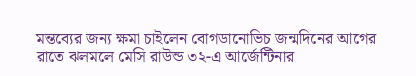মন্তব্যের জন্য ক্ষমা চাইলেন বোগডানোভিচ জন্মদিনের আগের রাতে ঝলমলে মেসি রাউন্ড ৩২-এ আর্জেন্টিনার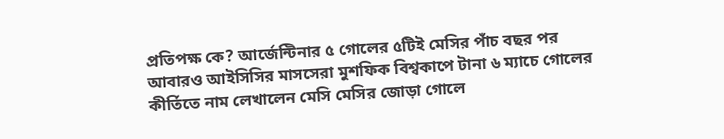প্রতিপক্ষ কে? আর্জেন্টিনার ৫ গোলের ৫টিই মেসির পাঁচ বছর পর আবারও আইসিসির মাসসেরা মুশফিক বিশ্বকাপে টানা ৬ ম্যাচে গোলের কীর্তিতে নাম লেখালেন মেসি মেসির জোড়া গোলে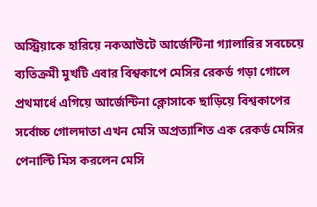অস্ট্রিয়াকে হারিয়ে নকআউটে আর্জেন্টিনা গ্যালারির সবচেয়ে ব্যতিক্রমী মুখটি এবার বিশ্বকাপে মেসির রেকর্ড গড়া গোলে প্রথমার্ধে এগিয়ে আর্জেন্টিনা ক্লোসাকে ছাড়িয়ে বিশ্বকাপের সর্বোচ্চ গোলদাতা এখন মেসি অপ্রত্যাশিত এক রেকর্ড মেসির পেনাল্টি মিস করলেন মেসি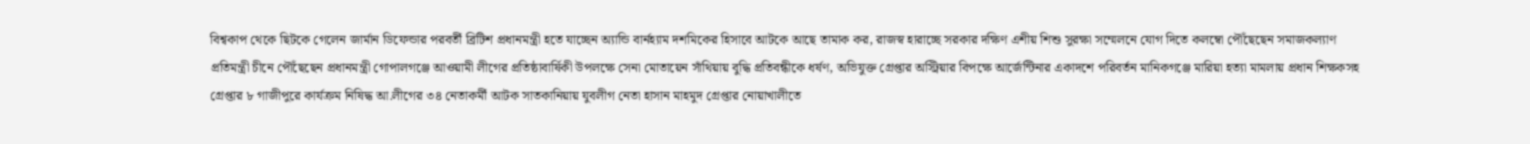বিশ্বকাপ থেকে ছিটকে গেলেন জার্মান ডিফেন্ডার পরবর্তী ব্রিটিশ প্রধানমন্ত্রী হতে যাচ্ছেন অ্যান্ডি বার্নহ্যাম দশমিকের হিসাবে আটকে আছে তামাক কর, রাজস্ব হারাচ্ছে সরকার দক্ষিণ এশীয় শিশু সুরক্ষা সম্মেলনে যোগ দিতে কলম্বো পৌঁছেছেন সমাজকল্যাণ প্রতিমন্ত্রী চীনে পৌঁছেছেন প্রধানমন্ত্রী গোপালগঞ্জে আওয়ামী লীগের প্রতিষ্ঠাবার্ষিকী উপলক্ষে সেনা মোতায়েন সাঁথিয়ায় বুদ্ধি প্রতিবন্ধীকে ধর্ষণ, অভিযুক্ত গ্রেপ্তার অস্ট্রিয়ার বিপক্ষে আর্জেন্টিনার একাদশে পরিবর্তন মানিকগঞ্জে মারিয়া হত্যা মামলায় প্রধান শিক্ষকসহ গ্রেপ্তার ৮ গাজীপুরে কার্যক্রম নিষিদ্ধ আ.লীগের ৩৪ নেতাকর্মী আটক সাতকানিয়ায় যুবলীগ নেতা হাসান মাহমুদ গ্রেপ্তার নোয়াখালীতে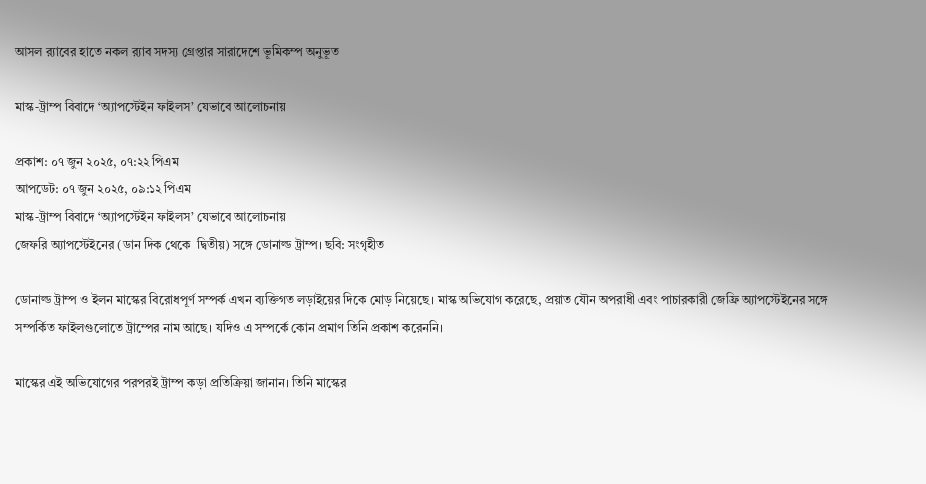আসল র‍্যাবের হাতে নকল র‍্যাব সদস্য গ্রেপ্তার সারাদেশে ভূমিকম্প অনুভূত

মাস্ক-ট্রাম্প বিবাদে ‘অ্যাপস্টেইন ফাইলস’ যেভাবে আলোচনায়

প্রকাশ: ০৭ জুন ২০২৫, ০৭:২২ পিএম
আপডেট: ০৭ জুন ২০২৫, ০৯:১২ পিএম
মাস্ক-ট্রাম্প বিবাদে ‘অ্যাপস্টেইন ফাইলস’ যেভাবে আলোচনায়
জেফরি অ্যাপস্টেইনের (ডান দিক থেকে  দ্বিতীয়) সঙ্গে ডোনাল্ড ট্রাম্প। ছবি: সংগৃহীত

ডোনাল্ড ট্রাম্প ও ইলন মাস্কের বিরোধপূর্ণ সম্পর্ক এখন ব্যক্তিগত লড়াইয়ের দিকে মোড় নিয়েছে। মাস্ক অভিযোগ করেছে, প্রয়াত যৌন অপরাধী এবং পাচারকারী জেফ্রি অ্যাপস্টেইনের সঙ্গে সম্পর্কিত ফাইলগুলোতে ট্রাম্পের নাম আছে। যদিও এ সম্পর্কে কোন প্রমাণ তিনি প্রকাশ করেননি।

মাস্কের এই অভিযোগের পরপরই ট্রাম্প কড়া প্রতিক্রিয়া জানান। তিনি মাস্কের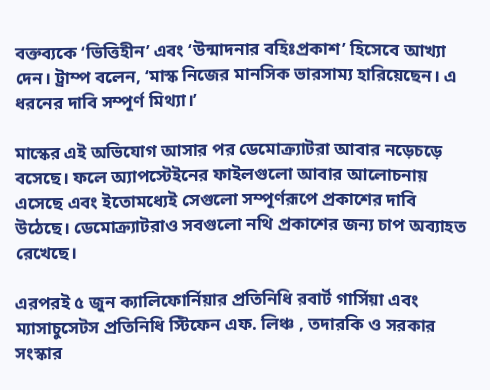বক্তব্যকে ‘ভিত্তিহীন’ এবং ‘উন্মাদনার বহিঃপ্রকাশ’ হিসেবে আখ্যা দেন। ট্রাম্প বলেন, ‘মাস্ক নিজের মানসিক ভারসাম্য হারিয়েছেন। এ ধরনের দাবি সম্পূর্ণ মিথ্যা।’

মাস্কের এই অভিযোগ আসার পর ডেমোক্র্যাটরা আবার নড়েচড়ে বসেছে। ফলে অ্যাপস্টেইনের ফাইলগুলো আবার আলোচনায় এসেছে এবং ইতোমধ্যেই সেগুলো সম্পূর্ণরূপে প্রকাশের দাবি উঠেছে। ডেমোক্র্যাটরাও সবগুলো নথি প্রকাশের জন্য চাপ অব্যাহত রেখেছে।

এরপরই ৫ জুন ক্যালিফোর্নিয়ার প্রতিনিধি রবার্ট গার্সিয়া এবং ম্যাসাচুসেটস প্রতিনিধি স্টিফেন এফ. লিঞ্চ , তদারকি ও সরকার সংস্কার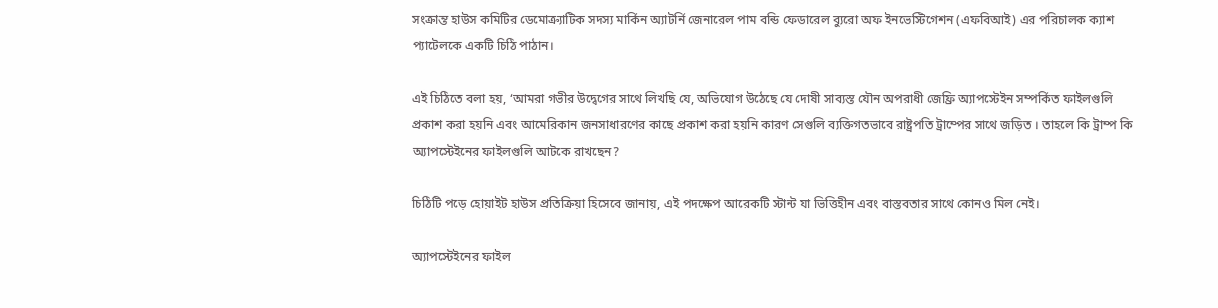সংক্রান্ত হাউস কমিটির ডেমোক্র্যাটিক সদস্য মার্কিন অ্যাটর্নি জেনারেল পাম বন্ডি ফেডারেল ব্যুরো অফ ইনভেস্টিগেশন (এফবিআই) এর পরিচালক ক্যাশ প্যাটেলকে একটি চিঠি পাঠান।

এই চিঠিতে বলা হয়, ‘আমরা গভীর উদ্বেগের সাথে লিখছি যে, অভিযোগ উঠেছে যে দোষী সাব্যস্ত যৌন অপরাধী জেফ্রি অ্যাপস্টেইন সম্পর্কিত ফাইলগুলি প্রকাশ করা হয়নি এবং আমেরিকান জনসাধারণের কাছে প্রকাশ করা হয়নি কারণ সেগুলি ব্যক্তিগতভাবে রাষ্ট্রপতি ট্রাম্পের সাথে জড়িত । তাহলে কি ট্রাম্প কি অ্যাপস্টেইনের ফাইলগুলি আটকে রাখছেন?

চিঠিটি পড়ে হোয়াইট হাউস প্রতিক্রিয়া হিসেবে জানায়, এই পদক্ষেপ আরেকটি স্টান্ট যা ভিত্তিহীন এবং বাস্তবতার সাথে কোনও মিল নেই।

অ্যাপস্টেইনের ফাইল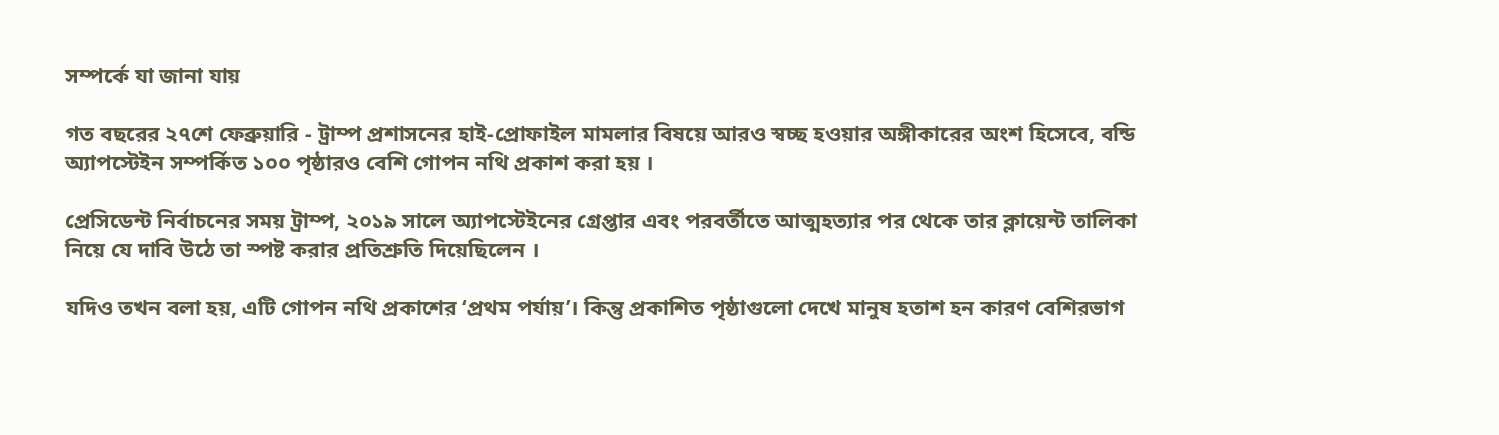সম্পর্কে যা জানা যায়

গত বছরের ২৭শে ফেব্রুয়ারি - ট্রাম্প প্রশাসনের হাই-প্রোফাইল মামলার বিষয়ে আরও স্বচ্ছ হওয়ার অঙ্গীকারের অংশ হিসেবে, বন্ডি অ্যাপস্টেইন সম্পর্কিত ১০০ পৃষ্ঠারও বেশি গোপন নথি প্রকাশ করা হয় ।

প্রেসিডেন্ট নির্বাচনের সময় ট্রাম্প, ২০১৯ সালে অ্যাপস্টেইনের গ্রেপ্তার এবং পরবর্তীতে আত্মহত্যার পর থেকে তার ক্লায়েন্ট তালিকা নিয়ে যে দাবি উঠে তা স্পষ্ট করার প্রতিশ্রুতি দিয়েছিলেন ।

যদিও তখন বলা হয়, এটি গোপন নথি প্রকাশের ‘প্রথম পর্যায়’। কিন্তু প্রকাশিত পৃষ্ঠাগুলো দেখে মানুষ হতাশ হন কারণ বেশিরভাগ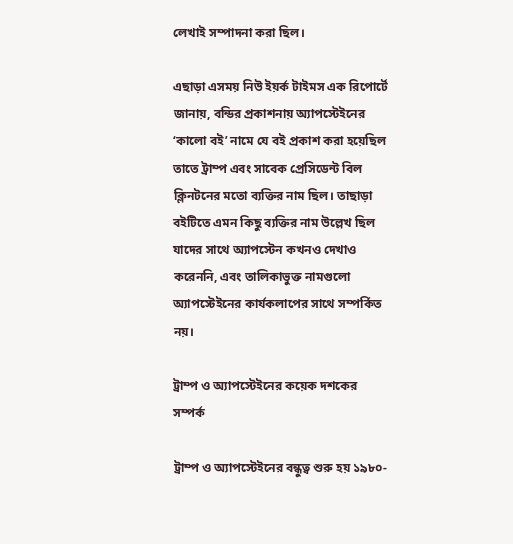লেখাই সম্পাদনা করা ছিল।

এছাড়া এসময় নিউ ইয়র্ক টাইমস এক রিপোর্টে জানায়, বন্ডির প্রকাশনায় অ্যাপস্টেইনের ‘কালো বই’ নামে যে বই প্রকাশ করা হয়েছিল তাতে ট্রাম্প এবং সাবেক প্রেসিডেন্ট বিল ক্লিনটনের মতো ব্যক্তির নাম ছিল। তাছাড়া বইটিতে এমন কিছু ব্যক্তির নাম উল্লেখ ছিল যাদের সাথে অ্যাপস্টেন কখনও দেখাও করেননি, এবং তালিকাভুক্ত নামগুলো অ্যাপস্টেইনের কার্যকলাপের সাথে সম্পর্কিত নয়।

ট্রাম্প ও অ্যাপস্টেইনের কয়েক দশকের সম্পর্ক

ট্রাম্প ও অ্যাপস্টেইনের বন্ধুত্ব শুরু হয় ১৯৮০-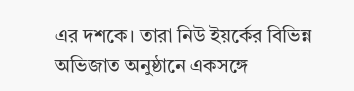এর দশকে। তারা নিউ ইয়র্কের বিভিন্ন অভিজাত অনুষ্ঠানে একসঙ্গে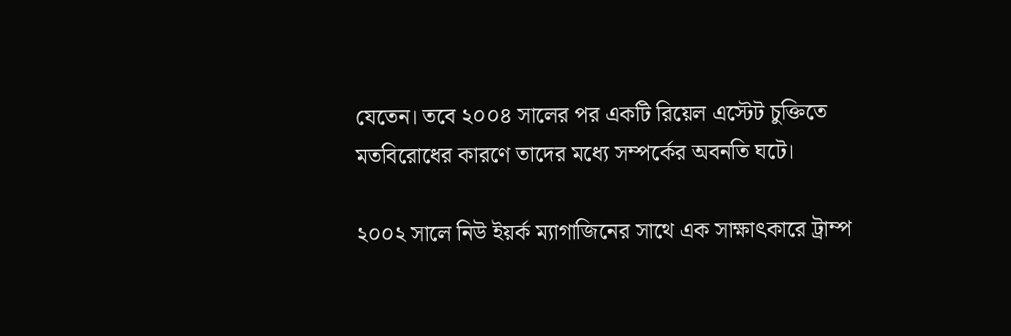যেতেন। তবে ২০০৪ সালের পর একটি রিয়েল এস্টেট চুক্তিতে মতবিরোধের কারণে তাদের মধ্যে সম্পর্কের অবনতি ঘটে।

২০০২ সালে নিউ ইয়র্ক ম্যাগাজিনের সাথে এক সাক্ষাৎকারে ট্রাম্প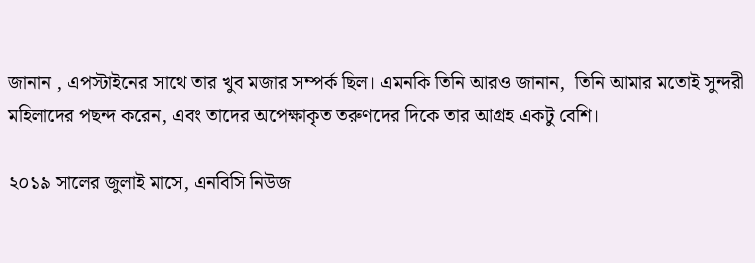জানান , এপস্টাইনের সাথে তার খুব মজার সম্পর্ক ছিল। এমনকি তিনি আরও জানান,  তিনি আমার মতোই সুন্দরী মহিলাদের পছন্দ করেন, এবং তাদের অপেক্ষাকৃত তরুণদের দিকে তার আগ্রহ একটু বেশি।

২০১৯ সালের জুলাই মাসে, এনবিসি নিউজ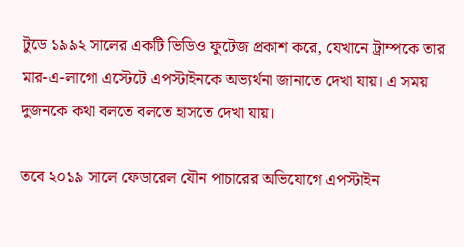টুডে ১৯৯২ সালের একটি ভিডিও ফুটেজ প্রকাশ করে, যেখানে ট্রাম্পকে তার মার-এ-লাগো এস্টেটে এপস্টাইনকে অভ্যর্থনা জানাতে দেখা যায়। এ সময় দুজনকে কথা বলতে বলতে হাসতে দেখা যায়।

তবে ২০১৯ সালে ফেডারেল যৌন পাচারের অভিযোগে এপস্টাইন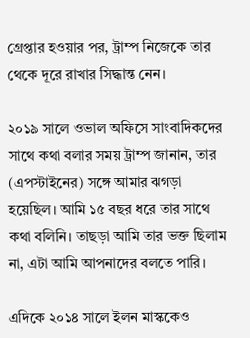গ্রেপ্তার হওয়ার পর, ট্রাম্প নিজেকে তার থেকে দূরে রাখার সিদ্ধান্ত নেন।

২০১৯ সালে ওভাল অফিসে সাংবাদিকদের সাথে কথা বলার সময় ট্রাম্প জানান, তার (এপস্টাইনের) সঙ্গে আমার ঝগড়া হয়েছিল। আমি ১৫ বছর ধরে তার সাথে কথা বলিনি। তাছড়া আমি তার ভক্ত ছিলাম না, এটা আমি আপনাদের বলতে পারি।

এদিকে ২০১৪ সালে ইলন মাস্ককেও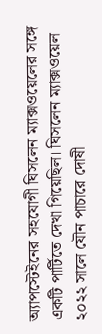অ্যাপস্টেইনের সহযোগী ঘিসলেন ম্যাক্সওয়েলের সঙ্গে একটি পার্টিতে দেখা গিয়েছিল। ঘিসলেন ম্যাক্সওয়েল ২০২২ সালে যৌন পাচারে দোষী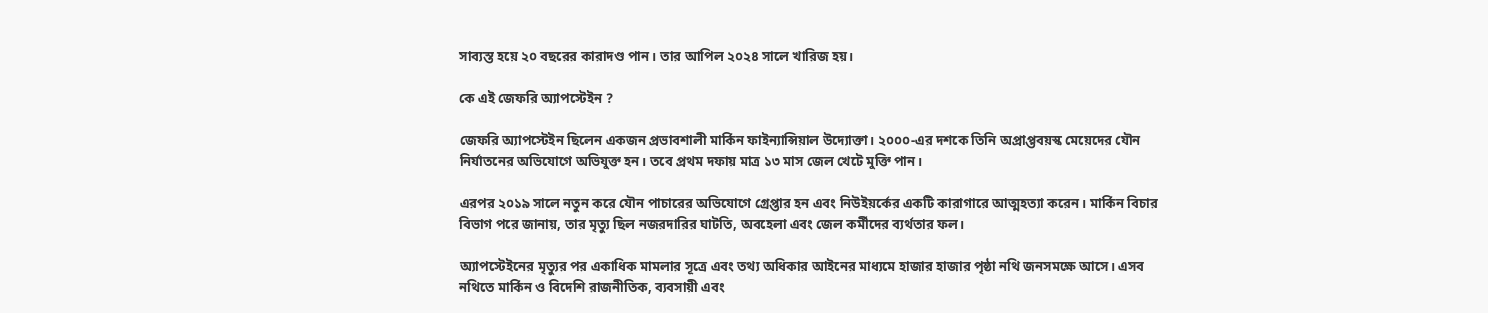সাব্যস্ত হয়ে ২০ বছরের কারাদণ্ড পান। তার আপিল ২০২৪ সালে খারিজ হয়।

কে এই জেফরি অ্যাপস্টেইন ?

জেফরি অ্যাপস্টেইন ছিলেন একজন প্রভাবশালী মার্কিন ফাইন্যান্সিয়াল উদ্যোক্তা। ২০০০-এর দশকে তিনি অপ্রাপ্তবয়স্ক মেয়েদের যৌন নির্যাতনের অভিযোগে অভিযুক্ত হন। তবে প্রথম দফায় মাত্র ১৩ মাস জেল খেটে মুক্তি পান।

এরপর ২০১৯ সালে নতুন করে যৌন পাচারের অভিযোগে গ্রেপ্তার হন এবং নিউইয়র্কের একটি কারাগারে আত্মহত্যা করেন। মার্কিন বিচার বিভাগ পরে জানায়, তার মৃত্যু ছিল নজরদারির ঘাটতি, অবহেলা এবং জেল কর্মীদের ব্যর্থতার ফল।

অ্যাপস্টেইনের মৃত্যুর পর একাধিক মামলার সূত্রে এবং তথ্য অধিকার আইনের মাধ্যমে হাজার হাজার পৃষ্ঠা নথি জনসমক্ষে আসে। এসব নথিতে মার্কিন ও বিদেশি রাজনীতিক, ব্যবসায়ী এবং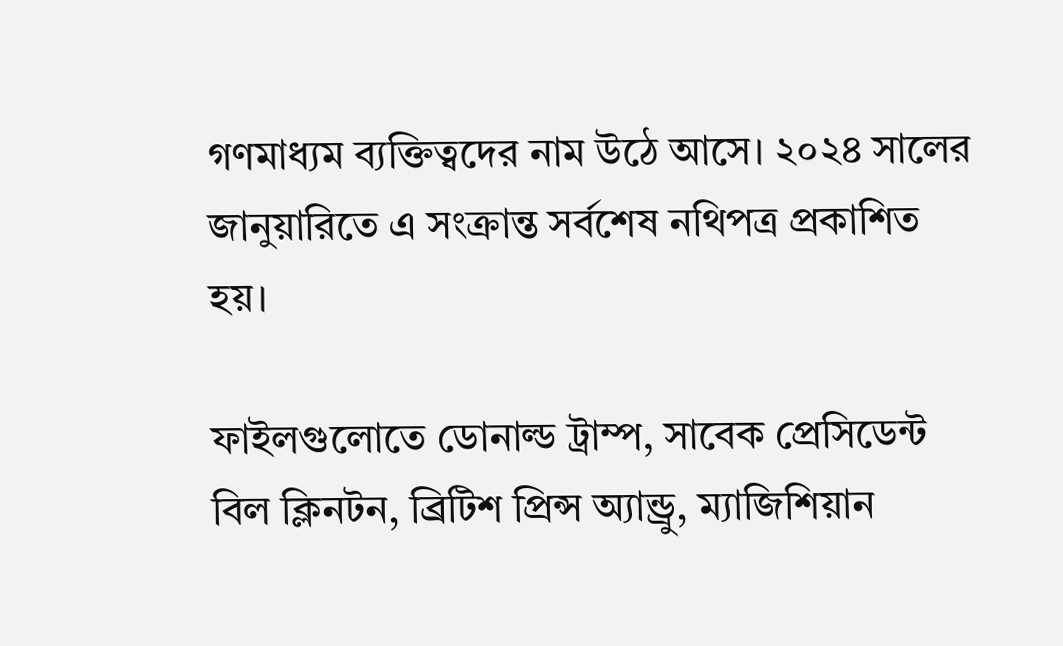গণমাধ্যম ব্যক্তিত্বদের নাম উঠে আসে। ২০২৪ সালের জানুয়ারিতে এ সংক্রান্ত সর্বশেষ নথিপত্র প্রকাশিত হয়।

ফাইলগুলোতে ডোনাল্ড ট্রাম্প, সাবেক প্রেসিডেন্ট বিল ক্লিনটন, ব্রিটিশ প্রিন্স অ্যান্ড্রু, ম্যাজিশিয়ান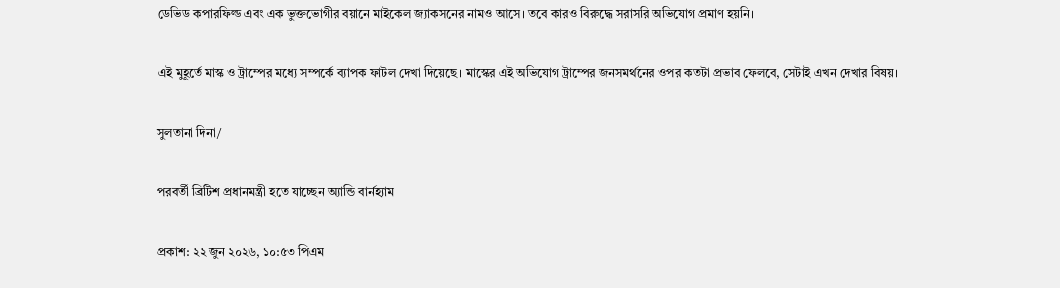ডেভিড কপারফিল্ড এবং এক ভুক্তভোগীর বয়ানে মাইকেল জ্যাকসনের নামও আসে। তবে কারও বিরুদ্ধে সরাসরি অভিযোগ প্রমাণ হয়নি।

এই মুহূর্তে মাস্ক ও ট্রাম্পের মধ্যে সম্পর্কে ব্যাপক ফাটল দেখা দিয়েছে। মাস্কের এই অভিযোগ ট্রাম্পের জনসমর্থনের ওপর কতটা প্রভাব ফেলবে, সেটাই এখন দেখার বিষয়।

সুলতানা দিনা/

পরবর্তী ব্রিটিশ প্রধানমন্ত্রী হতে যাচ্ছেন অ্যান্ডি বার্নহ্যাম

প্রকাশ: ২২ জুন ২০২৬, ১০:৫৩ পিএম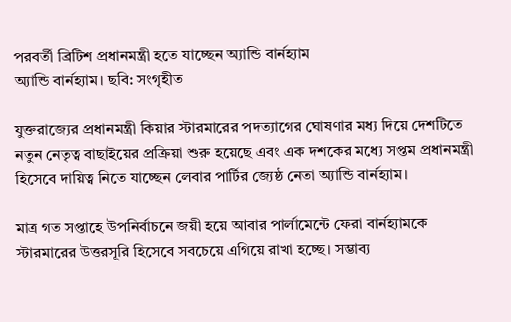পরবর্তী ব্রিটিশ প্রধানমন্ত্রী হতে যাচ্ছেন অ্যান্ডি বার্নহ্যাম
অ্যান্ডি বার্নহ্যাম। ছবি: সংগৃহীত

যুক্তরাজ্যের প্রধানমন্ত্রী কিয়ার স্টারমারের পদত্যাগের ঘোষণার মধ্য দিয়ে দেশটিতে নতুন নেতৃত্ব বাছাইয়ের প্রক্রিয়া শুরু হয়েছে এবং এক দশকের মধ্যে সপ্তম প্রধানমন্ত্রী হিসেবে দায়িত্ব নিতে যাচ্ছেন লেবার পার্টির জ্যেষ্ঠ নেতা অ্যান্ডি বার্নহ্যাম।

মাত্র গত সপ্তাহে উপনির্বাচনে জয়ী হয়ে আবার পার্লামেন্টে ফেরা বার্নহ্যামকে স্টারমারের উত্তরসূরি হিসেবে সবচেয়ে এগিয়ে রাখা হচ্ছে। সম্ভাব্য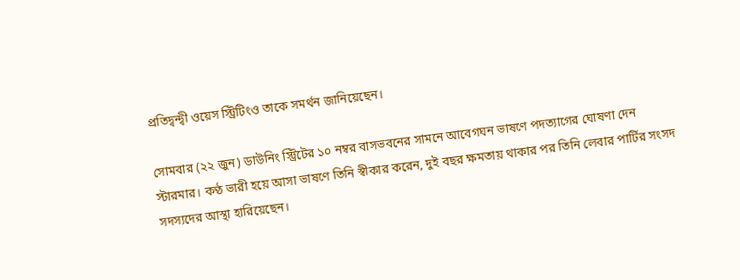প্রতিদ্বন্দ্বী ওয়েস স্ট্রিটিংও তাকে সমর্থন জানিয়েছেন।

সোমবার (২২ জুন) ডাউনিং স্ট্রিটের ১০ নম্বর বাসভবনের সামনে আবেগঘন ভাষণে পদত্যাগের ঘোষণা দেন স্টারমার। কণ্ঠ ভারী হয়ে আসা ভাষণে তিনি স্বীকার করেন, দুই বছর ক্ষমতায় থাকার পর তিনি লেবার পার্টির সংসদ সদস্যদের আস্থা হারিয়েছেন।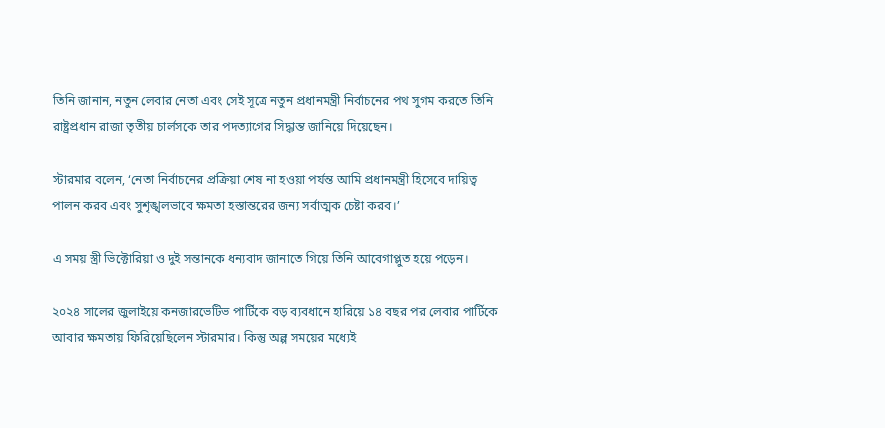তিনি জানান, নতুন লেবার নেতা এবং সেই সূত্রে নতুন প্রধানমন্ত্রী নির্বাচনের পথ সুগম করতে তিনি রাষ্ট্রপ্রধান রাজা তৃতীয় চার্লসকে তার পদত্যাগের সিদ্ধান্ত জানিয়ে দিয়েছেন।

স্টারমার বলেন, ‘নেতা নির্বাচনের প্রক্রিয়া শেষ না হওয়া পর্যন্ত আমি প্রধানমন্ত্রী হিসেবে দায়িত্ব পালন করব এবং সুশৃঙ্খলভাবে ক্ষমতা হস্তান্তরের জন্য সর্বাত্মক চেষ্টা করব।’

এ সময় স্ত্রী ভিক্টোরিয়া ও দুই সন্তানকে ধন্যবাদ জানাতে গিয়ে তিনি আবেগাপ্লুত হয়ে পড়েন।

২০২৪ সালের জুলাইয়ে কনজারভেটিভ পার্টিকে বড় ব্যবধানে হারিয়ে ১৪ বছর পর লেবার পার্টিকে আবার ক্ষমতায় ফিরিয়েছিলেন স্টারমার। কিন্তু অল্প সময়ের মধ্যেই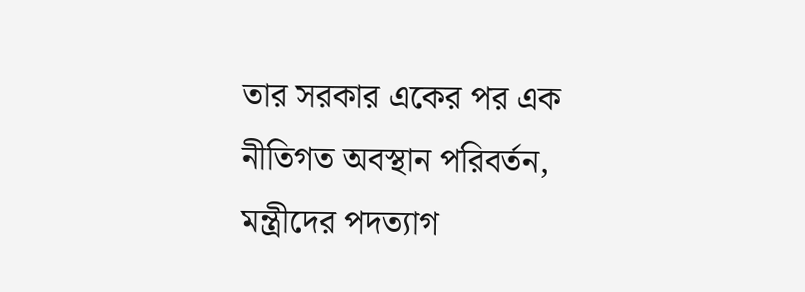তার সরকার একের পর এক নীতিগত অবস্থান পরিবর্তন, মন্ত্রীদের পদত্যাগ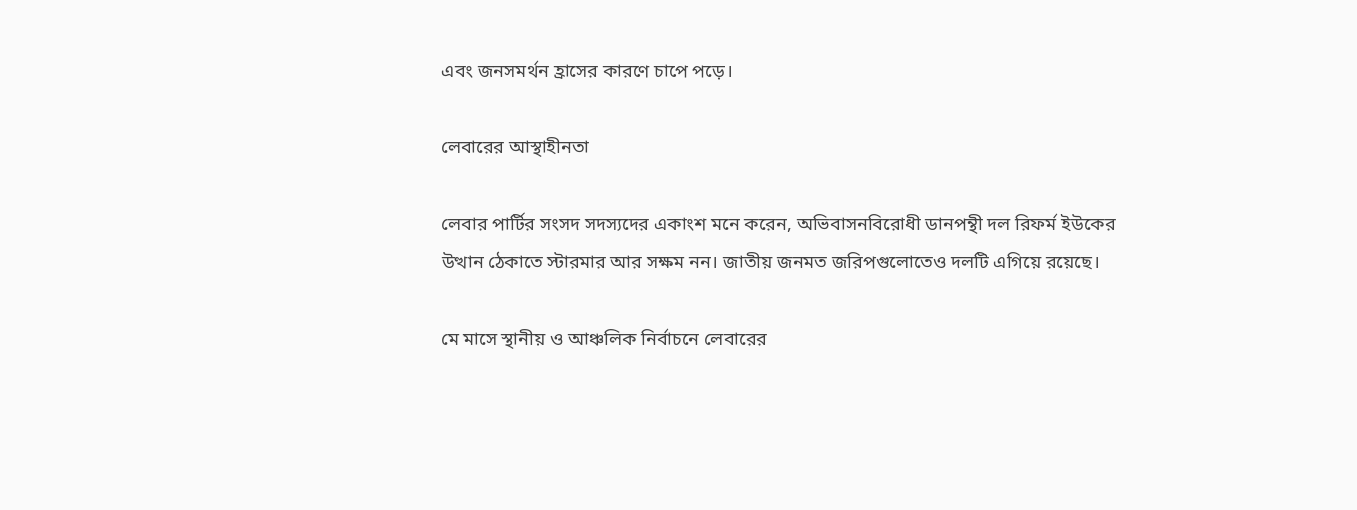এবং জনসমর্থন হ্রাসের কারণে চাপে পড়ে।

লেবারের আস্থাহীনতা

লেবার পার্টির সংসদ সদস্যদের একাংশ মনে করেন, অভিবাসনবিরোধী ডানপন্থী দল রিফর্ম ইউকের উত্থান ঠেকাতে স্টারমার আর সক্ষম নন। জাতীয় জনমত জরিপগুলোতেও দলটি এগিয়ে রয়েছে।

মে মাসে স্থানীয় ও আঞ্চলিক নির্বাচনে লেবারের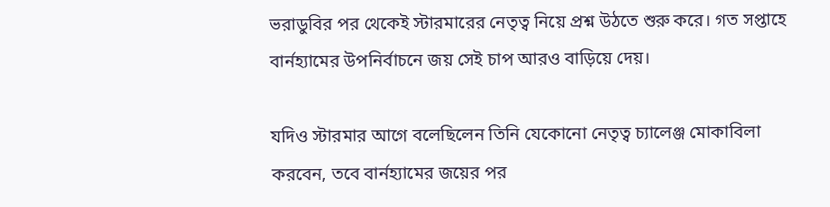ভরাডুবির পর থেকেই স্টারমারের নেতৃত্ব নিয়ে প্রশ্ন উঠতে শুরু করে। গত সপ্তাহে বার্নহ্যামের উপনির্বাচনে জয় সেই চাপ আরও বাড়িয়ে দেয়।

যদিও স্টারমার আগে বলেছিলেন তিনি যেকোনো নেতৃত্ব চ্যালেঞ্জ মোকাবিলা করবেন, তবে বার্নহ্যামের জয়ের পর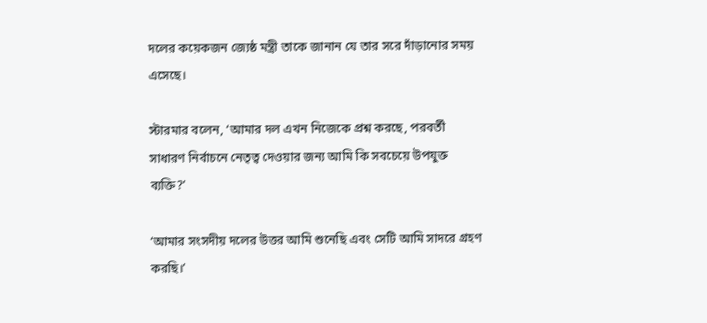দলের কয়েকজন জ্যেষ্ঠ মন্ত্রী তাকে জানান যে তার সরে দাঁড়ানোর সময় এসেছে।

স্টারমার বলেন, ‘আমার দল এখন নিজেকে প্রশ্ন করছে, পরবর্তী সাধারণ নির্বাচনে নেতৃত্ব দেওয়ার জন্য আমি কি সবচেয়ে উপযুক্ত ব্যক্তি?’

‘আমার সংসদীয় দলের উত্তর আমি শুনেছি এবং সেটি আমি সাদরে গ্রহণ করছি।’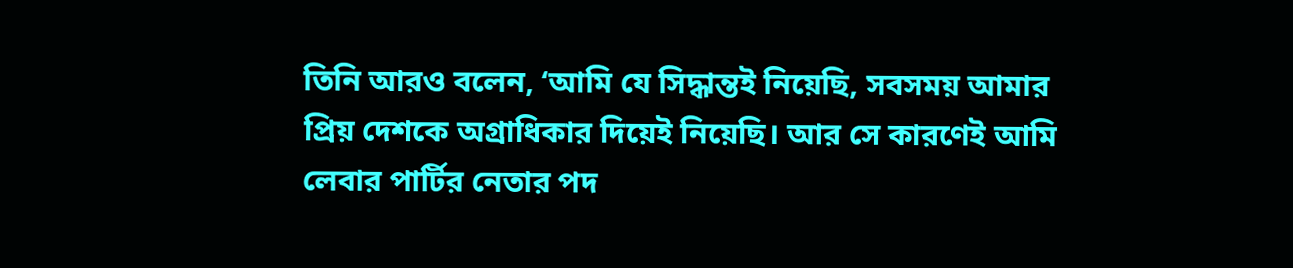তিনি আরও বলেন, ‘আমি যে সিদ্ধান্তই নিয়েছি, সবসময় আমার প্রিয় দেশকে অগ্রাধিকার দিয়েই নিয়েছি। আর সে কারণেই আমি লেবার পার্টির নেতার পদ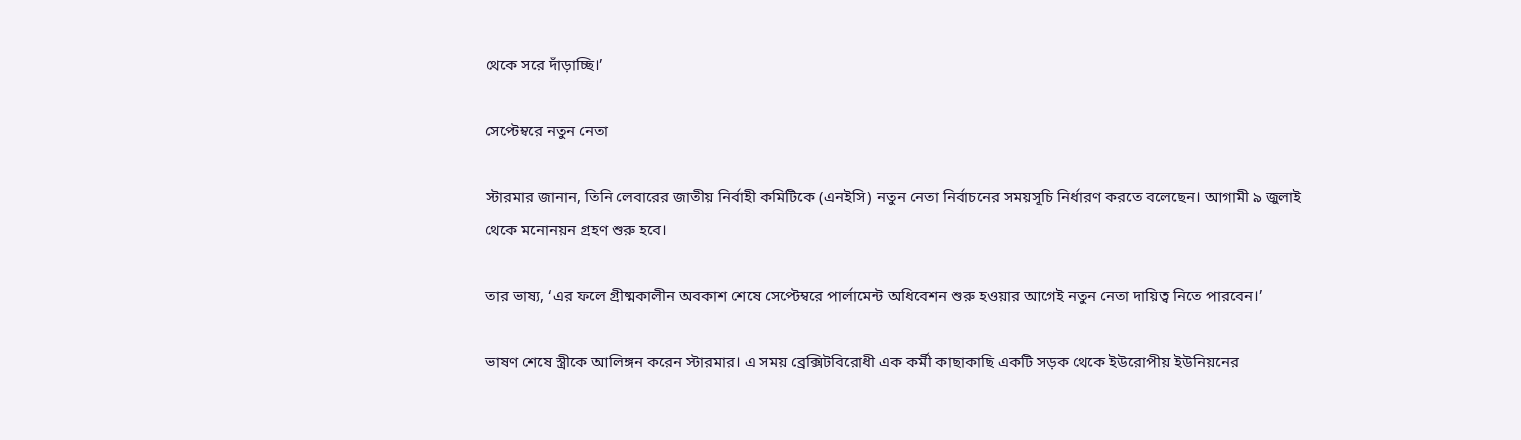থেকে সরে দাঁড়াচ্ছি।’

সেপ্টেম্বরে নতুন নেতা

স্টারমার জানান, তিনি লেবারের জাতীয় নির্বাহী কমিটিকে (এনইসি) নতুন নেতা নির্বাচনের সময়সূচি নির্ধারণ করতে বলেছেন। আগামী ৯ জুলাই থেকে মনোনয়ন গ্রহণ শুরু হবে।

তার ভাষ্য, ‘এর ফলে গ্রীষ্মকালীন অবকাশ শেষে সেপ্টেম্বরে পার্লামেন্ট অধিবেশন শুরু হওয়ার আগেই নতুন নেতা দায়িত্ব নিতে পারবেন।’

ভাষণ শেষে স্ত্রীকে আলিঙ্গন করেন স্টারমার। এ সময় ব্রেক্সিটবিরোধী এক কর্মী কাছাকাছি একটি সড়ক থেকে ইউরোপীয় ইউনিয়নের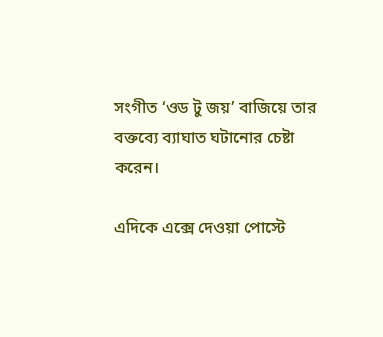সংগীত ‘ওড টু জয়’ বাজিয়ে তার বক্তব্যে ব্যাঘাত ঘটানোর চেষ্টা করেন।

এদিকে এক্সে দেওয়া পোস্টে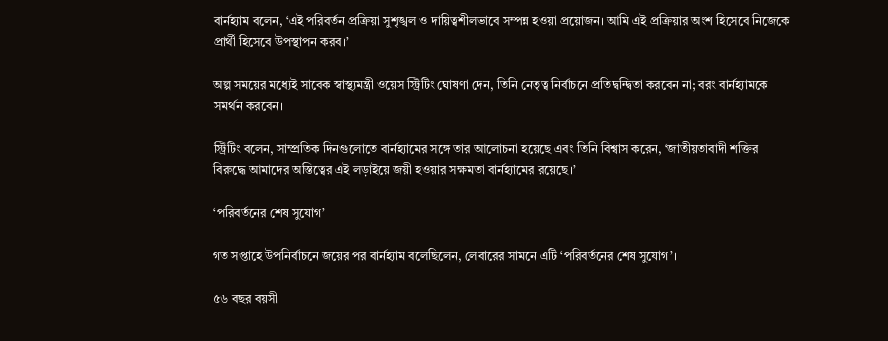বার্নহ্যাম বলেন, ‘এই পরিবর্তন প্রক্রিয়া সুশৃঙ্খল ও দায়িত্বশীলভাবে সম্পন্ন হওয়া প্রয়োজন। আমি এই প্রক্রিয়ার অংশ হিসেবে নিজেকে প্রার্থী হিসেবে উপস্থাপন করব।’

অল্প সময়ের মধ্যেই সাবেক স্বাস্থ্যমন্ত্রী ওয়েস স্ট্রিটিং ঘোষণা দেন, তিনি নেতৃত্ব নির্বাচনে প্রতিদ্বন্দ্বিতা করবেন না; বরং বার্নহ্যামকে সমর্থন করবেন।

স্ট্রিটিং বলেন, সাম্প্রতিক দিনগুলোতে বার্নহ্যামের সঙ্গে তার আলোচনা হয়েছে এবং তিনি বিশ্বাস করেন, ‘জাতীয়তাবাদী শক্তির বিরুদ্ধে আমাদের অস্তিত্বের এই লড়াইয়ে জয়ী হওয়ার সক্ষমতা বার্নহ্যামের রয়েছে।’

‘পরিবর্তনের শেষ সুযোগ’

গত সপ্তাহে উপনির্বাচনে জয়ের পর বার্নহ্যাম বলেছিলেন, লেবারের সামনে এটি ‘পরিবর্তনের শেষ সুযোগ’।

৫৬ বছর বয়সী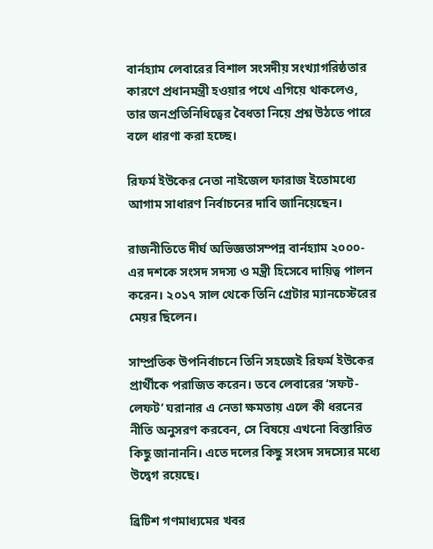বার্নহ্যাম লেবারের বিশাল সংসদীয় সংখ্যাগরিষ্ঠতার কারণে প্রধানমন্ত্রী হওয়ার পথে এগিয়ে থাকলেও, তার জনপ্রতিনিধিত্বের বৈধতা নিয়ে প্রশ্ন উঠতে পারে বলে ধারণা করা হচ্ছে।

রিফর্ম ইউকের নেতা নাইজেল ফারাজ ইতোমধ্যে আগাম সাধারণ নির্বাচনের দাবি জানিয়েছেন।

রাজনীতিতে দীর্ঘ অভিজ্ঞতাসম্পন্ন বার্নহ্যাম ২০০০-এর দশকে সংসদ সদস্য ও মন্ত্রী হিসেবে দায়িত্ব পালন করেন। ২০১৭ সাল থেকে তিনি গ্রেটার ম্যানচেস্টরের মেয়র ছিলেন।

সাম্প্রতিক উপনির্বাচনে তিনি সহজেই রিফর্ম ইউকের প্রার্থীকে পরাজিত করেন। তবে লেবারের ‘সফট-লেফট’ ঘরানার এ নেতা ক্ষমতায় এলে কী ধরনের নীতি অনুসরণ করবেন, সে বিষয়ে এখনো বিস্তারিত কিছু জানাননি। এতে দলের কিছু সংসদ সদস্যের মধ্যে উদ্বেগ রয়েছে।

ব্রিটিশ গণমাধ্যমের খবর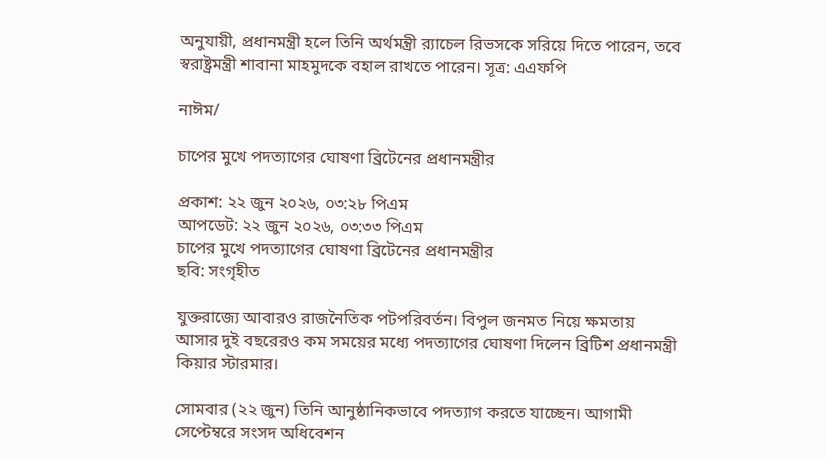অনুযায়ী, প্রধানমন্ত্রী হলে তিনি অর্থমন্ত্রী র‌্যাচেল রিভসকে সরিয়ে দিতে পারেন, তবে স্বরাষ্ট্রমন্ত্রী শাবানা মাহমুদকে বহাল রাখতে পারেন। সূত্র: এএফপি

নাঈম/

চাপের মুখে পদত্যাগের ঘোষণা ব্রিটেনের প্রধানমন্ত্রীর

প্রকাশ: ২২ জুন ২০২৬, ০৩:২৮ পিএম
আপডেট: ২২ জুন ২০২৬, ০৩:৩৩ পিএম
চাপের মুখে পদত্যাগের ঘোষণা ব্রিটেনের প্রধানমন্ত্রীর
ছবি: সংগৃহীত

যুক্তরাজ্যে আবারও রাজনৈতিক পটপরিবর্তন। বিপুল জনমত নিয়ে ক্ষমতায় আসার দুই বছরেরও কম সময়ের মধ্যে পদত্যাগের ঘোষণা দিলেন ব্রিটিশ প্রধানমন্ত্রী কিয়ার স্টারমার।

সোমবার (২২ জুন) তিনি আনুষ্ঠানিকভাবে পদত্যাগ করতে যাচ্ছেন। আগামী সেপ্টেম্বরে সংসদ অধিবেশন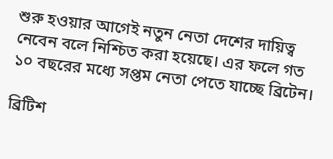শুরু হওয়ার আগেই নতুন নেতা দেশের দায়িত্ব নেবেন বলে নিশ্চিত করা হয়েছে। এর ফলে গত ১০ বছরের মধ্যে সপ্তম নেতা পেতে যাচ্ছে ব্রিটেন।

ব্রিটিশ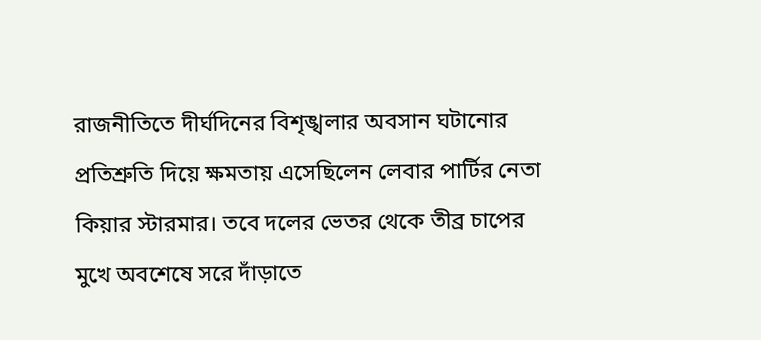রাজনীতিতে দীর্ঘদিনের বিশৃঙ্খলার অবসান ঘটানোর প্রতিশ্রুতি দিয়ে ক্ষমতায় এসেছিলেন লেবার পার্টির নেতা কিয়ার স্টারমার। তবে দলের ভেতর থেকে তীব্র চাপের মুখে অবশেষে সরে দাঁড়াতে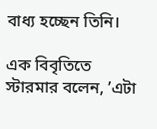বাধ্য হচ্ছেন তিনি।

এক বিবৃতিতে স্টারমার বলেন, ’এটা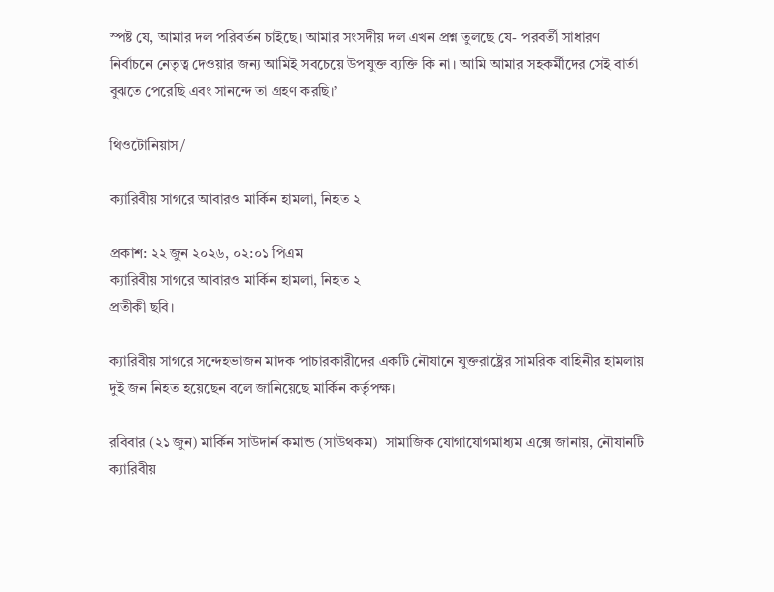স্পষ্ট যে, আমার দল পরিবর্তন চাইছে। আমার সংসদীয় দল এখন প্রশ্ন তুলছে যে- পরবর্তী সাধারণ নির্বাচনে নেতৃত্ব দেওয়ার জন্য আমিই সবচেয়ে উপযুক্ত ব্যক্তি কি না। আমি আমার সহকর্মীদের সেই বার্তা বুঝতে পেরেছি এবং সানন্দে তা গ্রহণ করছি।’

থিওটোনিয়াস/

ক্যারিবীয় সাগরে আবারও মার্কিন হামলা, নিহত ২

প্রকাশ: ২২ জুন ২০২৬, ০২:০১ পিএম
ক্যারিবীয় সাগরে আবারও মার্কিন হামলা, নিহত ২
প্রতীকী ছবি।

ক্যারিবীয় সাগরে সন্দেহভাজন মাদক পাচারকারীদের একটি নৌযানে যুক্তরাষ্ট্রের সামরিক বাহিনীর হামলায় দুই জন নিহত হয়েছেন বলে জানিয়েছে মার্কিন কর্তৃপক্ষ।

রবিবার (২১ জুন) মার্কিন সাউদার্ন কমান্ড (সাউথকম)  সামাজিক যোগাযোগমাধ্যম এক্সে জানায়, নৌযানটি ক্যারিবীয়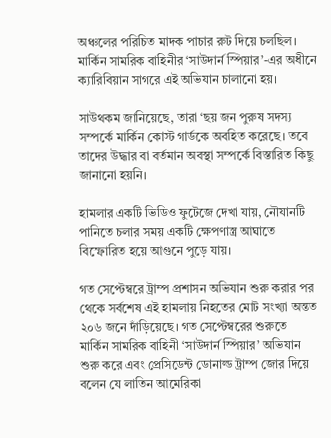অঞ্চলের পরিচিত মাদক পাচার রুট দিয়ে চলছিল। মার্কিন সামরিক বাহিনীর ‘সাউদার্ন স্পিয়ার’-এর অধীনে ক্যারিবিয়ান সাগরে এই অভিযান চালানো হয়।

সাউথকম জানিয়েছে, তারা ‘ছয় জন পুরুষ সদস্য সম্পর্কে মার্কিন কোস্ট গার্ডকে অবহিত করেছে। তবে তাদের উদ্ধার বা বর্তমান অবস্থা সম্পর্কে বিস্তারিত কিছু জানানো হয়নি।

হামলার একটি ভিডিও ফুটেজে দেখা যায়, নৌযানটি পানিতে চলার সময় একটি ক্ষেপণাস্ত্র আঘাতে বিস্ফোরিত হয়ে আগুনে পুড়ে যায়।

গত সেপ্টেম্বরে ট্রাম্প প্রশাসন অভিযান শুরু করার পর থেকে সর্বশেষ এই হামলায় নিহতের মোট সংখ্যা অন্তত ২০৬ জনে দাঁড়িয়েছে। গত সেপ্টেম্বরের শুরুতে মার্কিন সামরিক বাহিনী ‘সাউদার্ন স্পিয়ার’ অভিযান শুরু করে এবং প্রেসিডেন্ট ডোনাল্ড ট্রাম্প জোর দিয়ে বলেন যে লাতিন আমেরিকা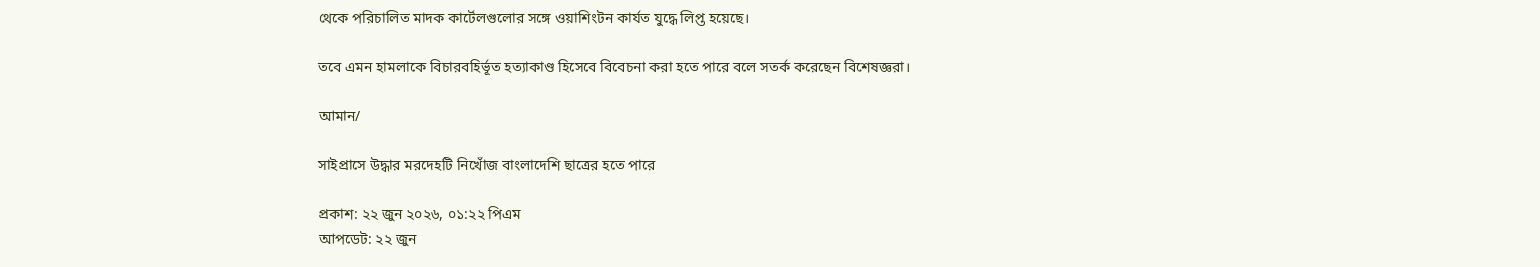থেকে পরিচালিত মাদক কার্টেলগুলোর সঙ্গে ওয়াশিংটন কার্যত যুদ্ধে লিপ্ত হয়েছে।

তবে এমন হামলাকে বিচারবহির্ভূত হত্যাকাণ্ড হিসেবে বিবেচনা করা হতে পারে বলে সতর্ক করেছেন বিশেষজ্ঞরা।

আমান/

সাইপ্রাসে উদ্ধার মরদেহটি নিখোঁজ বাংলাদেশি ছাত্রের হতে পারে

প্রকাশ: ২২ জুন ২০২৬, ০১:২২ পিএম
আপডেট: ২২ জুন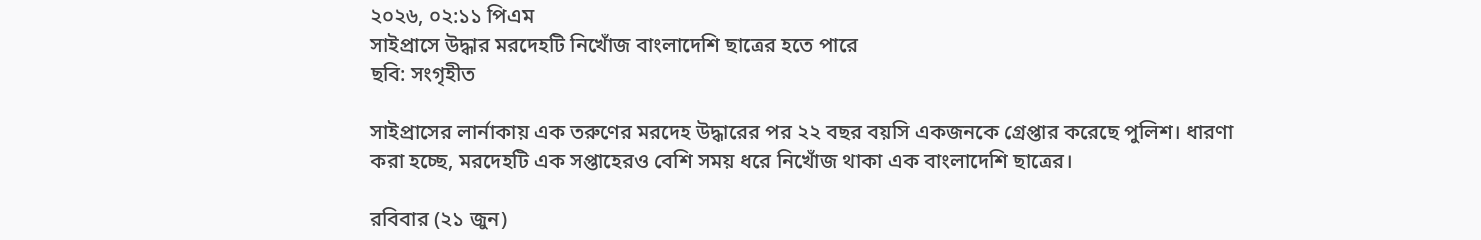২০২৬, ০২:১১ পিএম
সাইপ্রাসে উদ্ধার মরদেহটি নিখোঁজ বাংলাদেশি ছাত্রের হতে পারে
ছবি: সংগৃহীত

সাইপ্রাসের লার্নাকায় এক তরুণের মরদেহ উদ্ধারের পর ২২ বছর বয়সি একজনকে গ্রেপ্তার করেছে পুলিশ। ধারণা করা হচ্ছে, মরদেহটি এক সপ্তাহেরও বেশি সময় ধরে নিখোঁজ থাকা এক বাংলাদেশি ছাত্রের।

রবিবার (২১ জুন)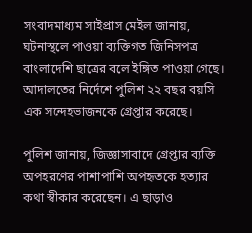সংবাদমাধ্যম সাইপ্রাস মেইল জানায়, ঘটনাস্থলে পাওয়া ব্যক্তিগত জিনিসপত্র বাংলাদেশি ছাত্রের বলে ইঙ্গিত পাওয়া গেছে। আদালতের নির্দেশে পুলিশ ২২ বছর বয়সি এক সন্দেহভাজনকে গ্রেপ্তার করেছে।

পুলিশ জানায়, জিজ্ঞাসাবাদে গ্রেপ্তার ব্যক্তি অপহরণের পাশাপাশি অপহৃতকে হত্যার কথা স্বীকার করেছেন। এ ছাড়াও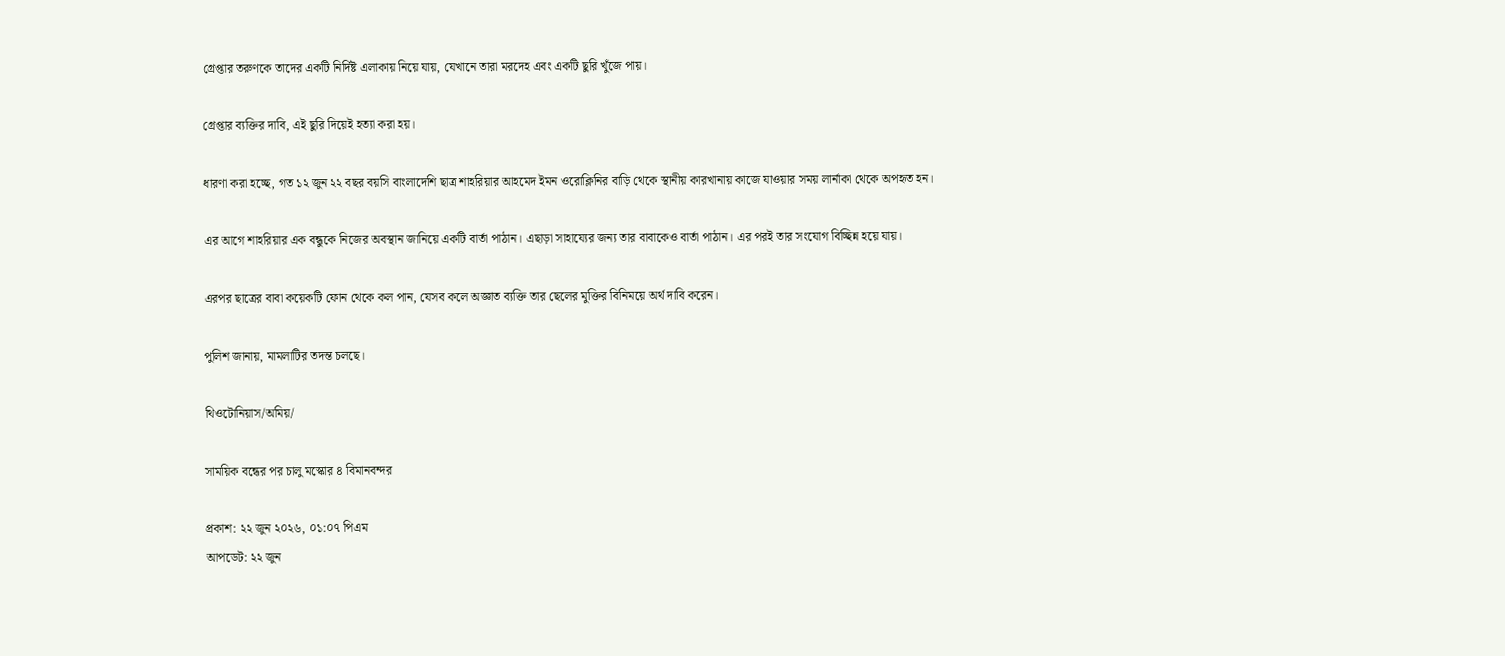গ্রেপ্তার তরুণকে তাদের একটি নির্দিষ্ট এলাকায় নিয়ে যায়, যেখানে তারা মরদেহ এবং একটি ছুরি খুঁজে পায়।

গ্রেপ্তার ব্যক্তির দাবি, এই ছুরি দিয়েই হত্যা করা হয়।

ধারণা করা হচ্ছে, গত ১২ জুন ২২ বছর বয়সি বাংলাদেশি ছাত্র শাহরিয়ার আহমেদ ইমন ওরোক্লিনির বাড়ি থেকে স্থানীয় কারখানায় কাজে যাওয়ার সময় লার্নাকা থেকে অপহৃত হন।

এর আগে শাহরিয়ার এক বন্ধুকে নিজের অবস্থান জানিয়ে একটি বার্তা পাঠান। এছাড়া সাহায্যের জন্য তার বাবাকেও বার্তা পাঠান। এর পরই তার সংযোগ বিচ্ছিন্ন হয়ে যায়।

এরপর ছাত্রের বাবা কয়েকটি ফোন থেকে কল পান, যেসব কলে অজ্ঞাত ব্যক্তি তার ছেলের মুক্তির বিনিময়ে অর্থ দাবি করেন।

পুলিশ জানায়, মামলাটির তদন্ত চলছে।

থিওটোনিয়াস/অমিয়/

সাময়িক বন্ধের পর চালু মস্কোর ৪ বিমানবন্দর

প্রকাশ: ২২ জুন ২০২৬, ০১:০৭ পিএম
আপডেট: ২২ জুন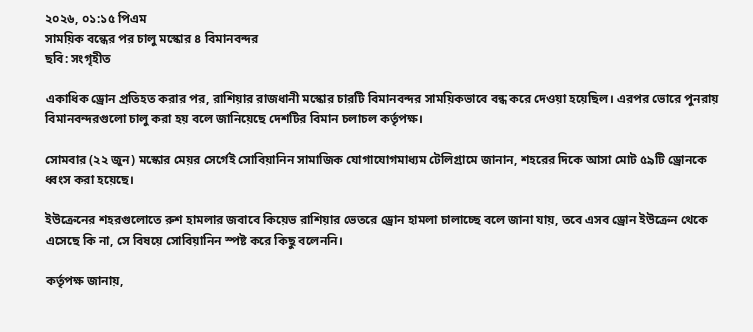২০২৬, ০১:১৫ পিএম
সাময়িক বন্ধের পর চালু মস্কোর ৪ বিমানবন্দর
ছবি: সংগৃহীত

একাধিক ড্রোন প্রতিহত করার পর, রাশিয়ার রাজধানী মস্কোর চারটি বিমানবন্দর সাময়িকভাবে বন্ধ করে দেওয়া হয়েছিল। এরপর ভোরে পুনরায় বিমানবন্দরগুলো চালু করা হয় বলে জানিয়েছে দেশটির বিমান চলাচল কর্তৃপক্ষ।

সোমবার (২২ জুন) মস্কোর মেয়র সের্গেই সোবিয়ানিন সামাজিক যোগাযোগমাধ্যম টেলিগ্রামে জানান, শহরের দিকে আসা মোট ৫৯টি ড্রোনকে ধ্বংস করা হয়েছে।

ইউক্রেনের শহরগুলোতে রুশ হামলার জবাবে কিয়েভ রাশিয়ার ভেতরে ড্রোন হামলা চালাচ্ছে বলে জানা যায়, তবে এসব ড্রোন ইউক্রেন থেকে এসেছে কি না, সে বিষয়ে সোবিয়ানিন স্পষ্ট করে কিছু বলেননি।

কর্তৃপক্ষ জানায়,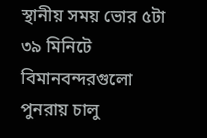স্থানীয় সময় ভোর ৫টা ৩৯ মিনিটে বিমানবন্দরগুলো পুনরায় চালু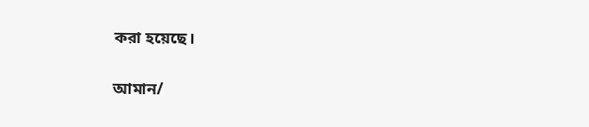করা হয়েছে।

আমান/